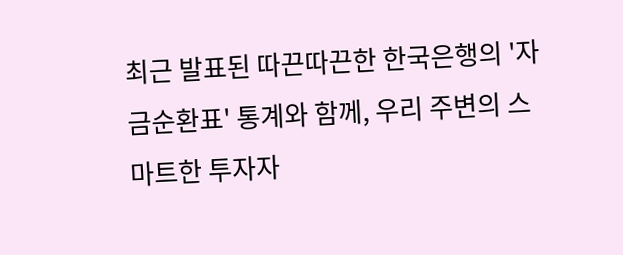최근 발표된 따끈따끈한 한국은행의 '자금순환표' 통계와 함께, 우리 주변의 스마트한 투자자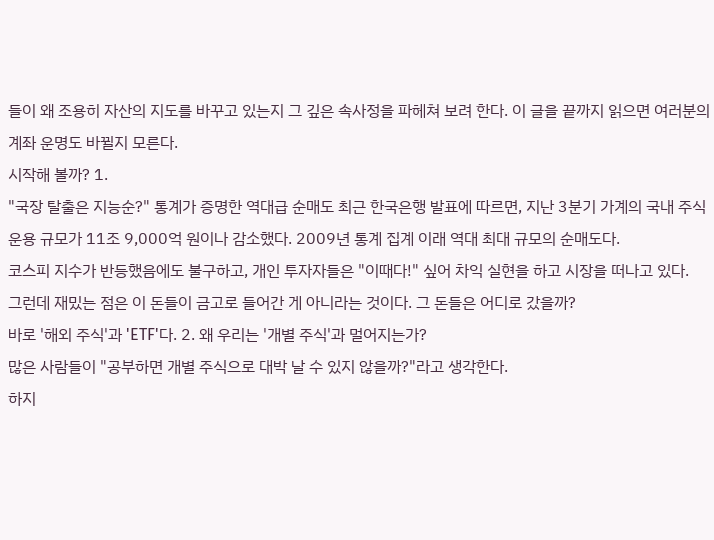들이 왜 조용히 자산의 지도를 바꾸고 있는지 그 깊은 속사정을 파헤쳐 보려 한다. 이 글을 끝까지 읽으면 여러분의 계좌 운명도 바뀔지 모른다.
시작해 볼까? 1.
"국장 탈출은 지능순?" 통계가 증명한 역대급 순매도 최근 한국은행 발표에 따르면, 지난 3분기 가계의 국내 주식 운용 규모가 11조 9,000억 원이나 감소했다. 2009년 통계 집계 이래 역대 최대 규모의 순매도다.
코스피 지수가 반등했음에도 불구하고, 개인 투자자들은 "이때다!" 싶어 차익 실현을 하고 시장을 떠나고 있다.
그런데 재밌는 점은 이 돈들이 금고로 들어간 게 아니라는 것이다. 그 돈들은 어디로 갔을까?
바로 '해외 주식'과 'ETF'다. 2. 왜 우리는 '개별 주식'과 멀어지는가?
많은 사람들이 "공부하면 개별 주식으로 대박 날 수 있지 않을까?"라고 생각한다.
하지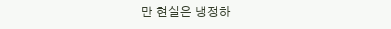만 현실은 냉정하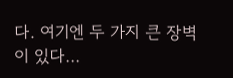다. 여기엔 두 가지 큰 장벽이 있다...